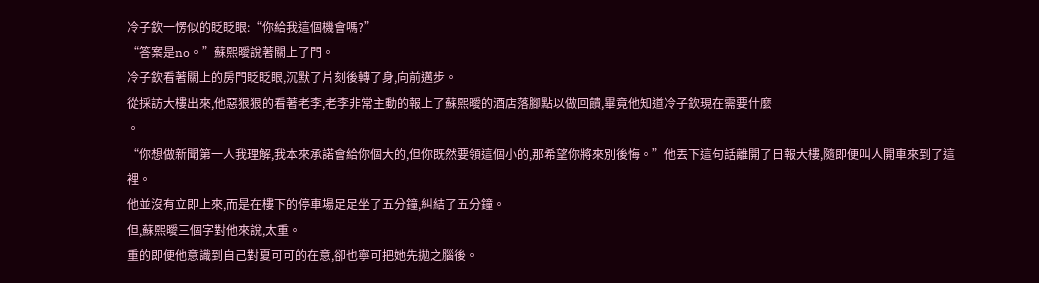冷子欽一愣似的眨眨眼:“你給我這個機會嗎?”
“答案是no。”蘇熙曖說著關上了門。
冷子欽看著關上的房門眨眨眼,沉默了片刻後轉了身,向前邁步。
從採訪大樓出來,他惡狠狠的看著老李,老李非常主動的報上了蘇熙曖的酒店落腳點以做回饋,畢竟他知道冷子欽現在需要什麼
。
“你想做新聞第一人我理解,我本來承諾會給你個大的,但你既然要領這個小的,那希望你將來別後悔。”他丟下這句話離開了日報大樓,隨即便叫人開車來到了這裡。
他並沒有立即上來,而是在樓下的停車場足足坐了五分鐘,糾結了五分鐘。
但,蘇熙曖三個字對他來說,太重。
重的即便他意識到自己對夏可可的在意,卻也寧可把她先拋之腦後。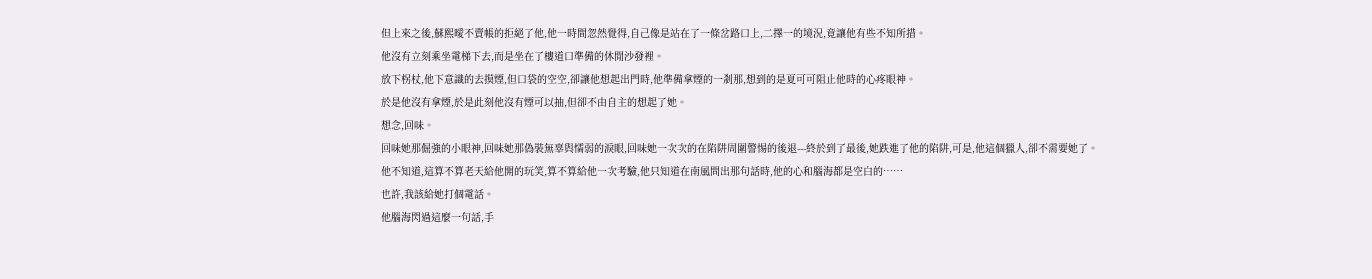但上來之後,蘇熙曖不賣帳的拒絕了他,他一時間忽然覺得,自己像是站在了一條岔路口上,二擇一的境況,竟讓他有些不知所措。
他沒有立刻乘坐電梯下去,而是坐在了樓道口準備的休閒沙發裡。
放下柺杖,他下意識的去摸煙,但口袋的空空,卻讓他想起出門時,他準備拿煙的一剎那,想到的是夏可可阻止他時的心疼眼神。
於是他沒有拿煙,於是此刻他沒有煙可以抽,但卻不由自主的想起了她。
想念,回味。
回味她那倔強的小眼神,回味她那偽裝無辜與懦弱的淚眼,回味她一次次的在陷阱周圍警惕的後退---終於到了最後,她跌進了他的陷阱,可是,他這個獵人,卻不需要她了。
他不知道,這算不算老天給他開的玩笑,算不算給他一次考驗,他只知道在南風問出那句話時,他的心和腦海都是空白的……
也許,我該給她打個電話。
他腦海閃過這麼一句話,手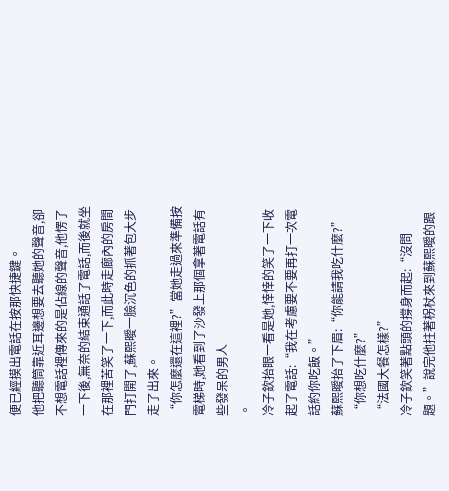便已經摸出電話在按那快捷鍵。
他把聽筒靠近耳邊想要去聽她的聲音,卻不想電話裡傳來的是佔線的聲音,他愣了一下後,無奈的結束通話了電話,而後就坐在那裡苦笑了一下,而此時走廊內的房間門打開了,蘇熙曖一臉沉色的抓著包大步走了出來。
“你怎麼還在這裡?”當她走過來準備按電梯時,她看到了沙發上那個拿著電話有些發呆的男人
。
冷子欽抬眼一看是她,悻悻的笑了一下收起了電話:“我在考慮要不要再打一次電話約你吃飯。”
蘇熙曖抬了下眉:“你能請我吃什麼?”
“你想吃什麼?”
“法國大餐怎樣?”
冷子欽笑著點頭的撐身而起:“沒問題。”說完他拄著柺杖來到蘇熙曖的跟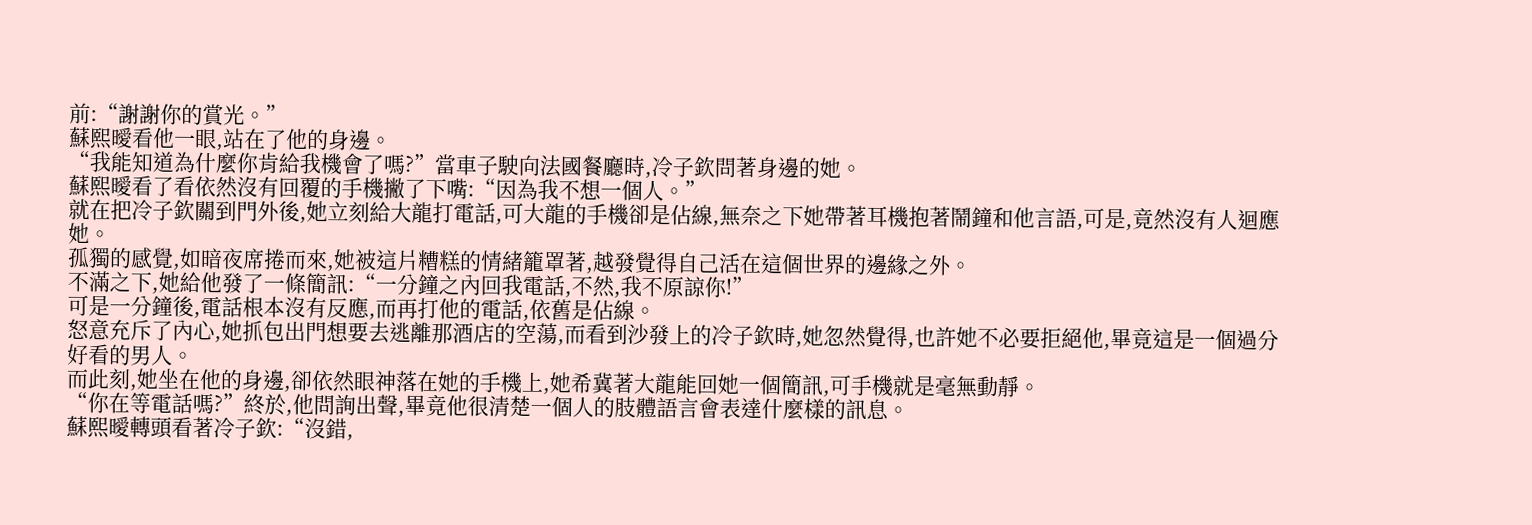前:“謝謝你的賞光。”
蘇熙曖看他一眼,站在了他的身邊。
“我能知道為什麼你肯給我機會了嗎?”當車子駛向法國餐廳時,冷子欽問著身邊的她。
蘇熙曖看了看依然沒有回覆的手機撇了下嘴:“因為我不想一個人。”
就在把冷子欽關到門外後,她立刻給大龍打電話,可大龍的手機卻是佔線,無奈之下她帶著耳機抱著鬧鐘和他言語,可是,竟然沒有人迴應她。
孤獨的感覺,如暗夜席捲而來,她被這片糟糕的情緒籠罩著,越發覺得自己活在這個世界的邊緣之外。
不滿之下,她給他發了一條簡訊:“一分鐘之內回我電話,不然,我不原諒你!”
可是一分鐘後,電話根本沒有反應,而再打他的電話,依舊是佔線。
怒意充斥了內心,她抓包出門想要去逃離那酒店的空蕩,而看到沙發上的冷子欽時,她忽然覺得,也許她不必要拒絕他,畢竟這是一個過分好看的男人。
而此刻,她坐在他的身邊,卻依然眼神落在她的手機上,她希冀著大龍能回她一個簡訊,可手機就是毫無動靜。
“你在等電話嗎?”終於,他問詢出聲,畢竟他很清楚一個人的肢體語言會表達什麼樣的訊息。
蘇熙曖轉頭看著冷子欽:“沒錯,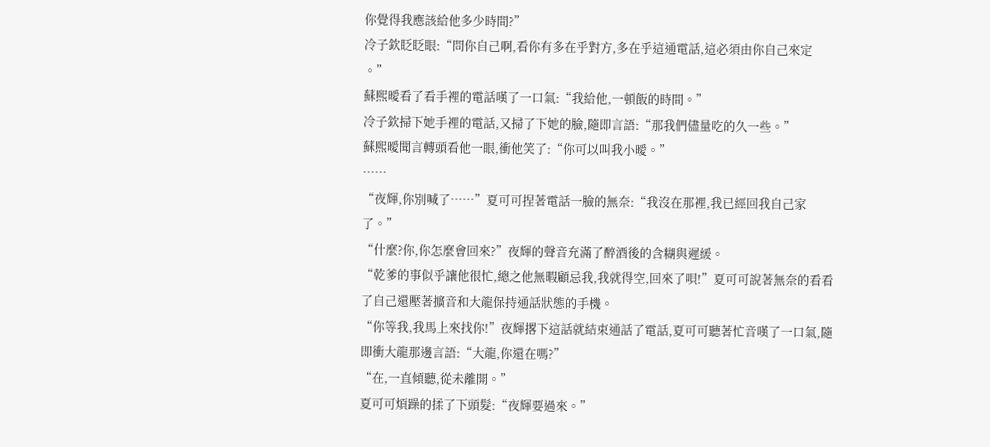你覺得我應該給他多少時間?”
冷子欽眨眨眼:“問你自己啊,看你有多在乎對方,多在乎這通電話,這必須由你自己來定
。”
蘇熙曖看了看手裡的電話嘆了一口氣:“我給他,一頓飯的時間。”
冷子欽掃下她手裡的電話,又掃了下她的臉,隨即言語:“那我們儘量吃的久一些。”
蘇熙曖聞言轉頭看他一眼,衝他笑了:“你可以叫我小曖。”
……
“夜輝,你別喊了……”夏可可捏著電話一臉的無奈:“我沒在那裡,我已經回我自己家了。”
“什麼?你,你怎麼會回來?”夜輝的聲音充滿了醉酒後的含糊與遲緩。
“乾爹的事似乎讓他很忙,總之他無暇顧忌我,我就得空,回來了唄!”夏可可說著無奈的看看了自己還壓著擴音和大龍保持通話狀態的手機。
“你等我,我馬上來找你!”夜輝撂下這話就結束通話了電話,夏可可聽著忙音嘆了一口氣,隨即衝大龍那邊言語:“大龍,你還在嗎?”
“在,一直傾聽,從未離開。”
夏可可煩躁的揉了下頭髮:“夜輝要過來。”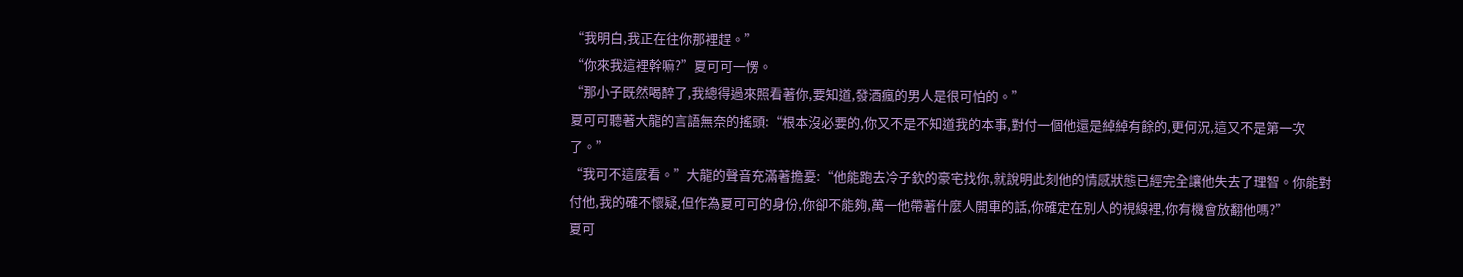“我明白,我正在往你那裡趕。”
“你來我這裡幹嘛?”夏可可一愣。
“那小子既然喝醉了,我總得過來照看著你,要知道,發酒瘋的男人是很可怕的。”
夏可可聽著大龍的言語無奈的搖頭:“根本沒必要的,你又不是不知道我的本事,對付一個他還是綽綽有餘的,更何況,這又不是第一次了。”
“我可不這麼看。”大龍的聲音充滿著擔憂:“他能跑去冷子欽的豪宅找你,就說明此刻他的情感狀態已經完全讓他失去了理智。你能對付他,我的確不懷疑,但作為夏可可的身份,你卻不能夠,萬一他帶著什麼人開車的話,你確定在別人的視線裡,你有機會放翻他嗎?”
夏可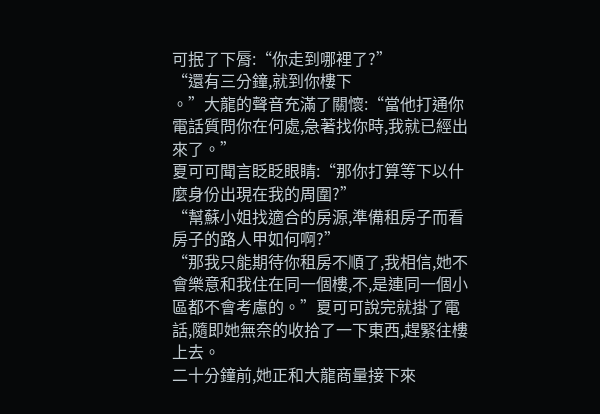可抿了下脣:“你走到哪裡了?”
“還有三分鐘,就到你樓下
。”大龍的聲音充滿了關懷:“當他打通你電話質問你在何處,急著找你時,我就已經出來了。”
夏可可聞言眨眨眼睛:“那你打算等下以什麼身份出現在我的周圍?”
“幫蘇小姐找適合的房源,準備租房子而看房子的路人甲如何啊?”
“那我只能期待你租房不順了,我相信,她不會樂意和我住在同一個樓,不,是連同一個小區都不會考慮的。”夏可可說完就掛了電話,隨即她無奈的收拾了一下東西,趕緊往樓上去。
二十分鐘前,她正和大龍商量接下來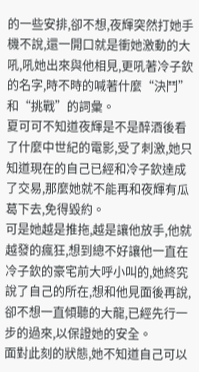的一些安排,卻不想,夜輝突然打她手機不說,還一開口就是衝她激動的大吼,吼她出來與他相見,更吼著冷子欽的名字,時不時的喊著什麼“決鬥”和“挑戰”的詞彙。
夏可可不知道夜輝是不是醉酒後看了什麼中世紀的電影,受了刺激,她只知道現在的自己已經和冷子欽達成了交易,那麼她就不能再和夜輝有瓜葛下去,免得毀約。
可是她越是推拖,越是讓他放手,他就越發的瘋狂,想到總不好讓他一直在冷子欽的豪宅前大呼小叫的,她終究說了自己的所在,想和他見面後再說,卻不想一直傾聽的大龍,已經先行一步的過來,以保證她的安全。
面對此刻的狀態,她不知道自己可以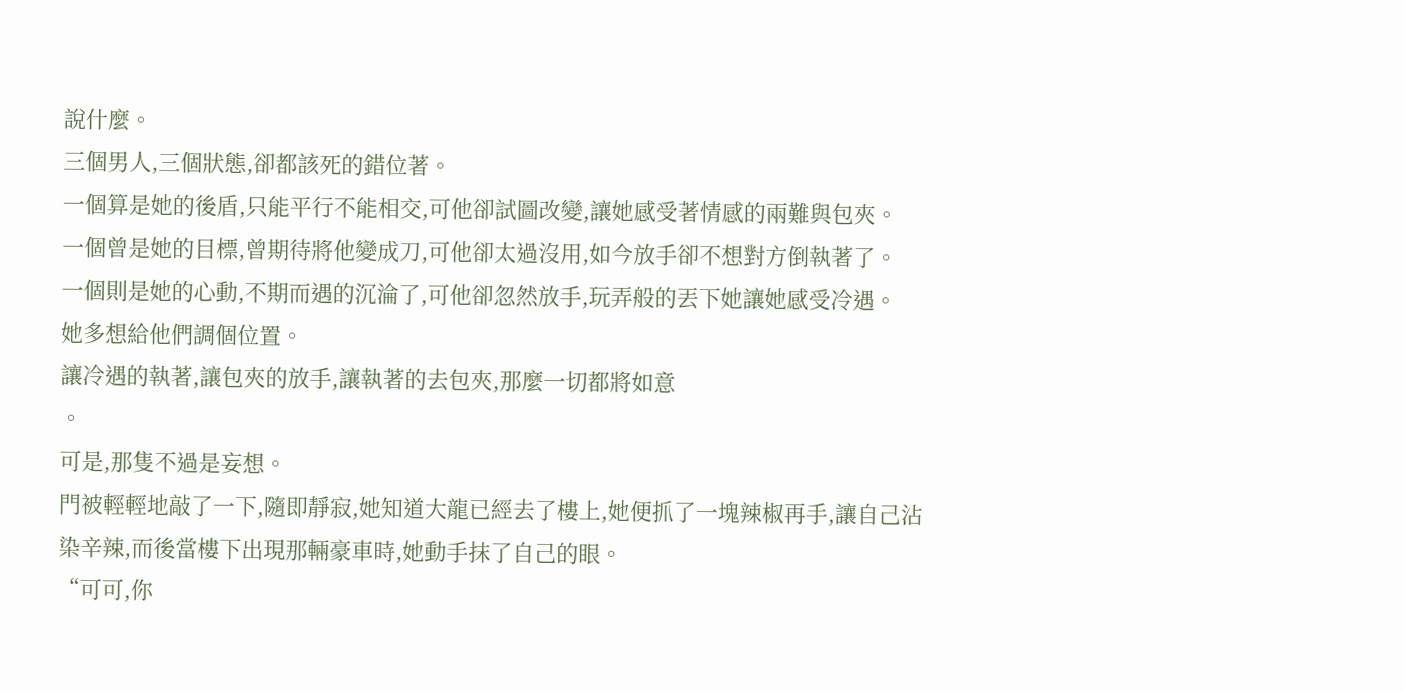說什麼。
三個男人,三個狀態,卻都該死的錯位著。
一個算是她的後盾,只能平行不能相交,可他卻試圖改變,讓她感受著情感的兩難與包夾。
一個曾是她的目標,曾期待將他變成刀,可他卻太過沒用,如今放手卻不想對方倒執著了。
一個則是她的心動,不期而遇的沉淪了,可他卻忽然放手,玩弄般的丟下她讓她感受冷遇。
她多想給他們調個位置。
讓冷遇的執著,讓包夾的放手,讓執著的去包夾,那麼一切都將如意
。
可是,那隻不過是妄想。
門被輕輕地敲了一下,隨即靜寂,她知道大龍已經去了樓上,她便抓了一塊辣椒再手,讓自己沾染辛辣,而後當樓下出現那輛豪車時,她動手抹了自己的眼。
“可可,你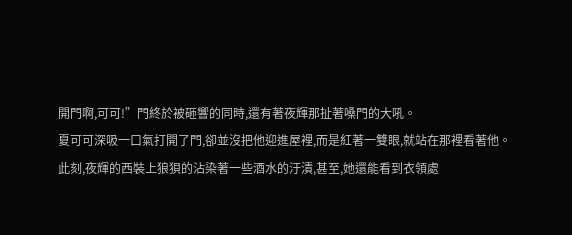開門啊,可可!”門終於被砸響的同時,還有著夜輝那扯著嗓門的大吼。
夏可可深吸一口氣打開了門,卻並沒把他迎進屋裡,而是紅著一雙眼,就站在那裡看著他。
此刻,夜輝的西裝上狼狽的沾染著一些酒水的汙漬,甚至,她還能看到衣領處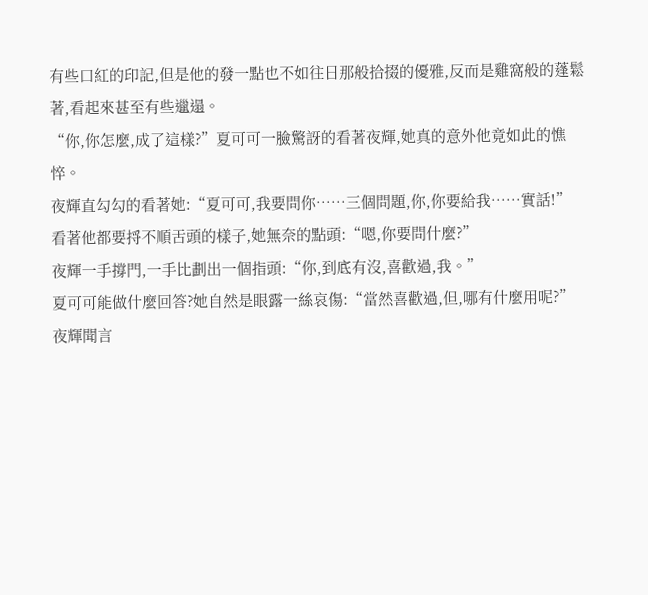有些口紅的印記,但是他的發一點也不如往日那般拾掇的優雅,反而是雞窩般的蓬鬆著,看起來甚至有些邋遢。
“你,你怎麼,成了這樣?”夏可可一臉驚訝的看著夜輝,她真的意外他竟如此的憔悴。
夜輝直勾勾的看著她:“夏可可,我要問你……三個問題,你,你要給我……實話!”
看著他都要捋不順舌頭的樣子,她無奈的點頭:“嗯,你要問什麼?”
夜輝一手撐門,一手比劃出一個指頭:“你,到底有沒,喜歡過,我。”
夏可可能做什麼回答?她自然是眼露一絲哀傷:“當然喜歡過,但,哪有什麼用呢?”
夜輝聞言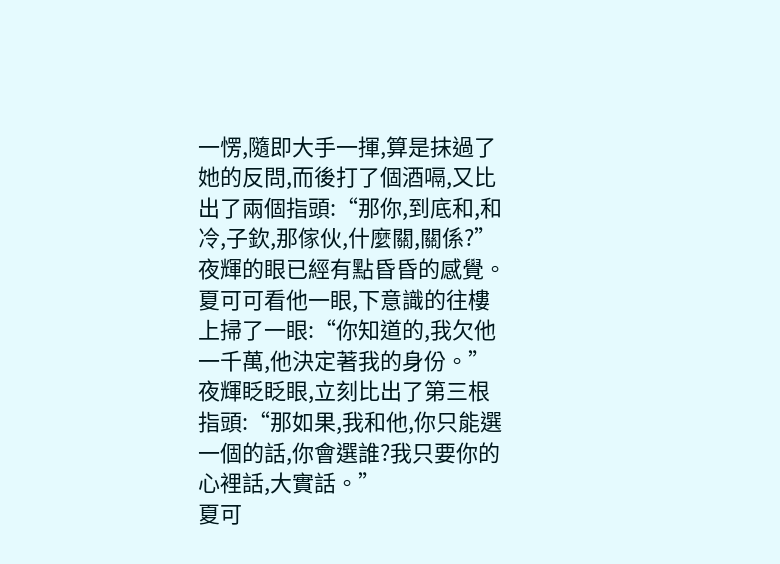一愣,隨即大手一揮,算是抹過了她的反問,而後打了個酒嗝,又比出了兩個指頭:“那你,到底和,和冷,子欽,那傢伙,什麼關,關係?”夜輝的眼已經有點昏昏的感覺。
夏可可看他一眼,下意識的往樓上掃了一眼:“你知道的,我欠他一千萬,他決定著我的身份。”
夜輝眨眨眼,立刻比出了第三根指頭:“那如果,我和他,你只能選一個的話,你會選誰?我只要你的心裡話,大實話。”
夏可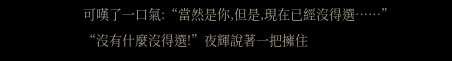可嘆了一口氣:“當然是你,但是,現在已經沒得選……”
“沒有什麼沒得選!”夜輝說著一把擁住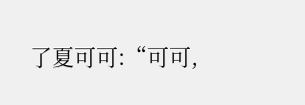了夏可可:“可可,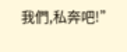我們,私奔吧!”